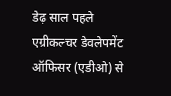डेढ़ साल पहले एग्रीकल्चर डेवलेपमेंट ऑफिसर (एडीओ) से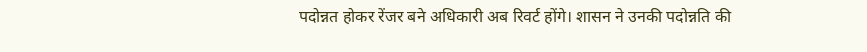पदोन्नत होकर रेंजर बने अधिकारी अब रिवर्ट होंगे। शासन ने उनकी पदोन्नति की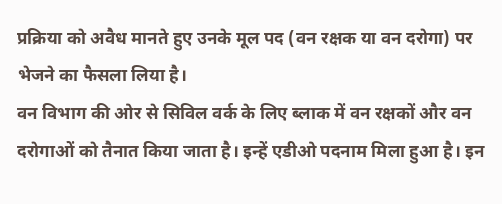प्रक्रिया को अवैध मानते हुए उनके मूल पद (वन रक्षक या वन दरोगा) पर भेजने का फैसला लिया है।
वन विभाग की ओर से सिविल वर्क के लिए ब्लाक में वन रक्षकों और वन दरोगाओं को तैनात किया जाता है। इन्हें एडीओ पदनाम मिला हुआ है। इन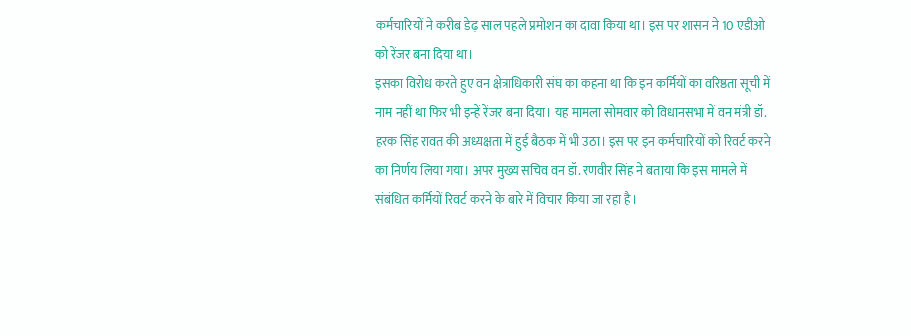कर्मचारियों ने करीब डेढ़ साल पहले प्रमोशन का दावा किया था। इस पर शासन ने 10 एडीओ को रेंजर बना दिया था।
इसका विरोध करते हुए वन क्षेत्राधिकारी संघ का कहना था कि इन कर्मियों का वरिष्ठता सूची में नाम नहीं था फिर भी इन्हें रेंजर बना दिया। यह मामला सोमवार को विधानसभा में वन मंत्री डॉ. हरक सिंह रावत की अध्यक्षता में हुई बैठक में भी उठा। इस पर इन कर्मचारियों को रिवर्ट करने का निर्णय लिया गया। अपर मुख्य सचिव वन डॉ. रणवीर सिंह ने बताया कि इस मामले में संबंधित कर्मियों रिवर्ट करने के बारे में विचार किया जा रहा है।